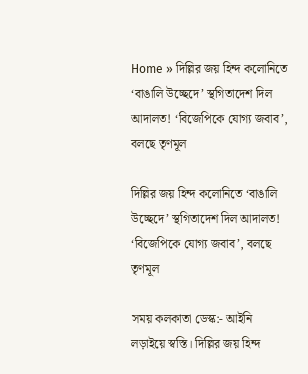Home » দিল্লির জয় হিন্দ কলোনিতে ‘বাঙালি উচ্ছেদে’ স্থগিতাদেশ দিল আদালত! ‘বিজেপিকে যোগ্য জবাব’, বলছে তৃণমূল

দিল্লির জয় হিন্দ কলোনিতে ‘বাঙালি উচ্ছেদে’ স্থগিতাদেশ দিল আদালত! ‘বিজেপিকে যোগ্য জবাব’, বলছে তৃণমূল

সময় কলকাতা ডেস্ক:- আইনি লড়াইয়ে স্বস্তি। দিল্লির জয় হিন্দ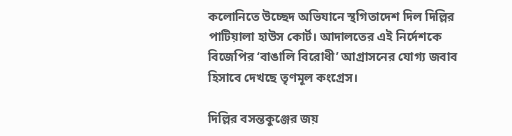কলোনিতে উচ্ছেদ অভিযানে স্থগিতাদেশ দিল দিল্লির পাটিয়ালা হাউস কোর্ট। আদালতের এই নির্দেশকে বিজেপির ‘বাঙালি বিরোধী’ আগ্রাসনের যোগ্য জবাব হিসাবে দেখছে তৃণমূল কংগ্রেস।

দিল্লির বসন্তকুঞ্জের জয়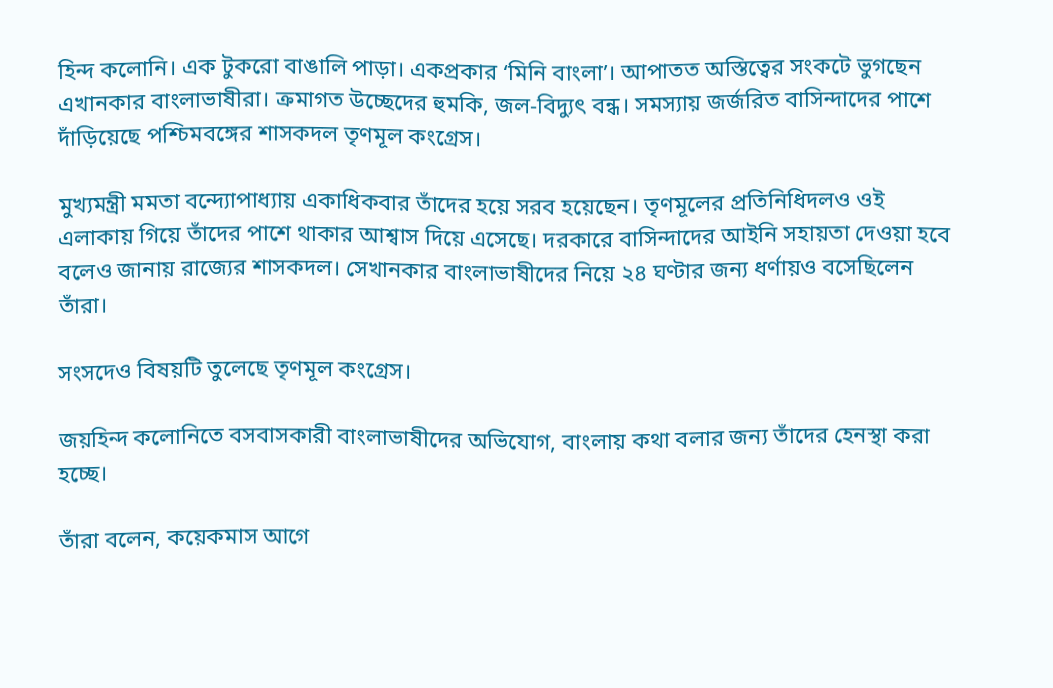হিন্দ কলোনি। এক টুকরো বাঙালি পাড়া। একপ্রকার ‘মিনি বাংলা’। আপাতত অস্তিত্বের সংকটে ভুগছেন এখানকার বাংলাভাষীরা। ক্রমাগত উচ্ছেদের হুমকি, জল-বিদ্যুৎ বন্ধ। সমস্যায় জর্জরিত বাসিন্দাদের পাশে দাঁড়িয়েছে পশ্চিমবঙ্গের শাসকদল তৃণমূল কংগ্রেস।

মুখ্যমন্ত্রী মমতা বন্দ্যোপাধ্যায় একাধিকবার তাঁদের হয়ে সরব হয়েছেন। তৃণমূলের প্রতিনিধিদলও ওই এলাকায় গিয়ে তাঁদের পাশে থাকার আশ্বাস দিয়ে এসেছে। দরকারে বাসিন্দাদের আইনি সহায়তা দেওয়া হবে বলেও জানায় রাজ্যের শাসকদল। সেখানকার বাংলাভাষীদের নিয়ে ২৪ ঘণ্টার জন্য ধর্ণায়ও বসেছিলেন তাঁরা।

সংসদেও বিষয়টি তুলেছে তৃণমূল কংগ্রেস।

জয়হিন্দ কলোনিতে বসবাসকারী বাংলাভাষীদের অভিযোগ, বাংলায় কথা বলার জন্য তাঁদের হেনস্থা করা হচ্ছে।

তাঁরা বলেন, কয়েকমাস আগে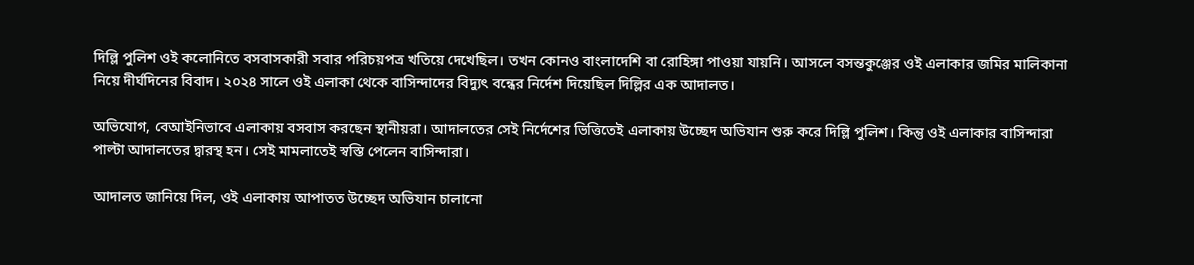দিল্লি পুলিশ ওই কলোনিতে বসবাসকারী সবার পরিচয়পত্র খতিয়ে দেখেছিল। তখন কোনও বাংলাদেশি বা রোহিঙ্গা পাওয়া যায়নি। আসলে বসন্তকুঞ্জের ওই এলাকার জমির মালিকানা নিয়ে দীর্ঘদিনের বিবাদ। ২০২৪ সালে ওই এলাকা থেকে বাসিন্দাদের বিদ্যুৎ বন্ধের নির্দেশ দিয়েছিল দিল্লির এক আদালত।

অভিযোগ, বেআইনিভাবে এলাকায় বসবাস করছেন স্থানীয়রা। আদালতের সেই নির্দেশের ভিত্তিতেই এলাকায় উচ্ছেদ অভিযান শুরু করে দিল্লি পুলিশ। কিন্তু ওই এলাকার বাসিন্দারা পাল্টা আদালতের দ্বারস্থ হন। সেই মামলাতেই স্বস্তি পেলেন বাসিন্দারা।

আদালত জানিয়ে দিল, ওই এলাকায় আপাতত উচ্ছেদ অভিযান চালানো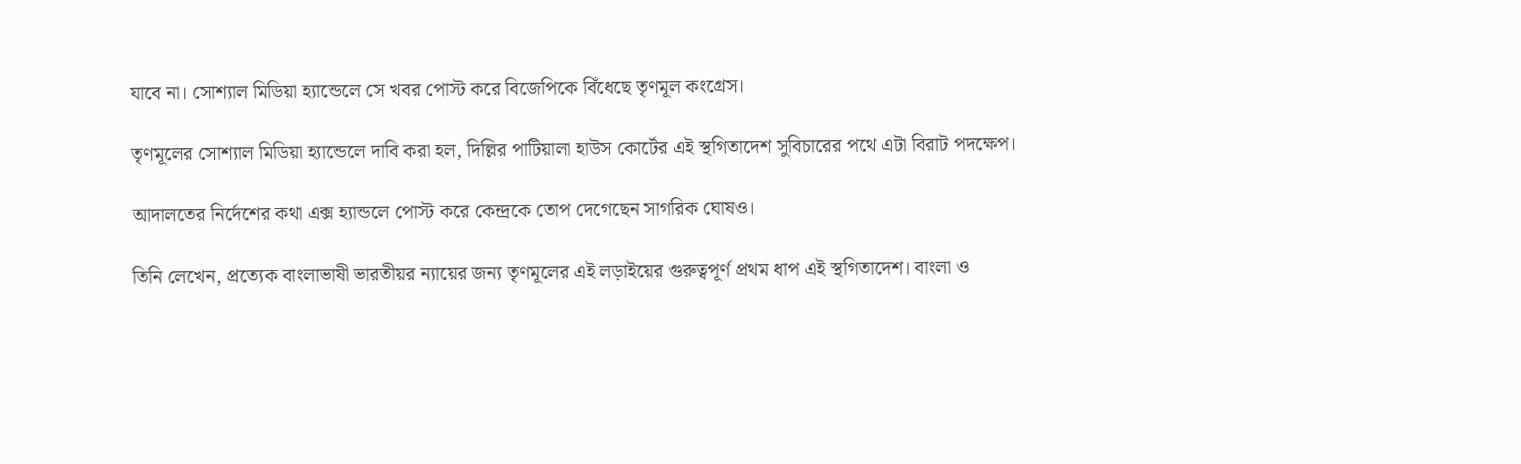যাবে না। সোশ্যাল মিডিয়া হ্যান্ডেলে সে খবর পোস্ট করে বিজেপিকে বিঁধেছে তৃণমূল কংগ্রেস।

তৃণমূলের সোশ্যাল মিডিয়া হ্যান্ডেলে দাবি করা হল, দিল্লির পাটিয়ালা হাউস কোর্টের এই স্থগিতাদেশ সুবিচারের পথে এটা বিরাট পদক্ষেপ।

আদালতের নির্দেশের কথা এক্স হ্যান্ডলে পোস্ট করে কেন্দ্রকে তোপ দেগেছেন সাগরিক ঘোষও।

তিনি লেখেন, প্রত্যেক বাংলাভাষী ভারতীয়র ন্যায়ের জন্য তৃণমূলের এই লড়াইয়ের গুরুত্বপূর্ণ প্রথম ধাপ এই স্থগিতাদেশ। বাংলা ও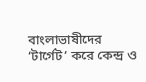বাংলাভাষীদের ‘টার্গেট’ করে কেন্দ্র ও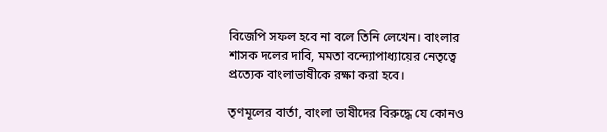বিজেপি সফল হবে না বলে তিনি লেখেন। বাংলার শাসক দলের দাবি, মমতা বন্দ্যোপাধ্যায়ের নেতৃত্বে প্রত্যেক বাংলাভাষীকে রক্ষা করা হবে।

তৃণমূলের বার্তা, বাংলা ভাষীদের বিরুদ্ধে যে কোনও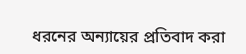ধরনের অন্যায়ের প্রতিবাদ করা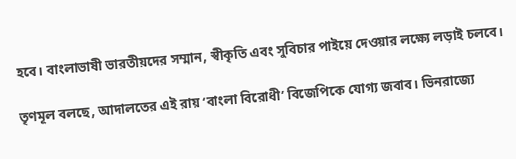হবে। বাংলাভাষী ভারতীয়দের সম্মান, স্বীকৃতি এবং সুবিচার পাইয়ে দেওয়ার লক্ষ্যে লড়াই চলবে।

তৃণমূল বলছে, আদালতের এই রায় ‘বাংলা বিরোধী’ বিজেপিকে যোগ্য জবাব। ভিনরাজ্যে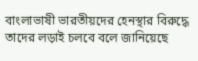বাংলাভাষী ভারতীয়দের হেনস্থার বিরুদ্ধে তাদের লড়াই চলবে বলে জানিয়েছে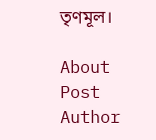তৃণমূল।

About Post Author